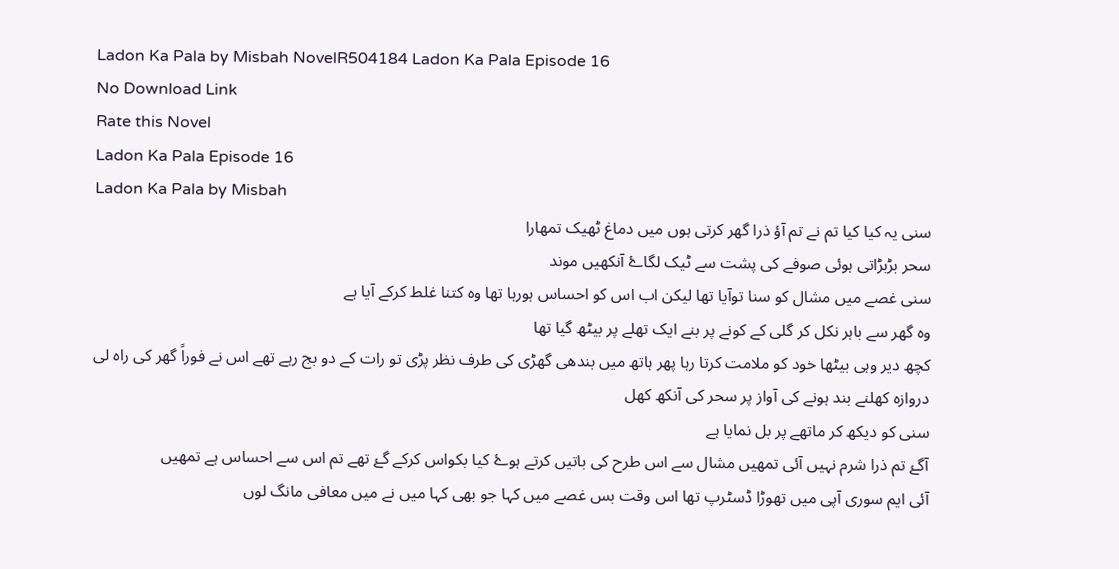Ladon Ka Pala by Misbah NovelR504184 Ladon Ka Pala Episode 16
No Download Link
Rate this Novel
Ladon Ka Pala Episode 16
Ladon Ka Pala by Misbah
سنی یہ کیا کیا تم نے تم آؤ ذرا گھر کرتی ہوں میں دماغ ٹھیک تمھارا
سحر بڑبڑاتی ہوئی صوفے کی پشت سے ٹیک لگاۓ آنکھیں موند
سنی غصے میں مشال کو سنا توآیا تھا لیکن اب اس کو احساس ہورہا تھا وہ کتنا غلط کرکے آیا ہے
وہ گھر سے باہر نکل کر گلی کے کونے پر بنے ایک تھلے پر بیٹھ گیا تھا
کچھ دیر وہی بیٹھا خود کو ملامت کرتا رہا پھر ہاتھ میں بندھی گھڑی کی طرف نظر پڑی تو رات کے دو بج رہے تھے اس نے فوراً گھر کی راہ لی
دروازہ کھلنے بند ہونے کی آواز پر سحر کی آنکھ کھل
سنی کو دیکھ کر ماتھے پر بل نمایا ہے
آگۓ تم ذرا شرم نہیں آئی تمھیں مشال سے اس طرح کی باتیں کرتے ہوۓ کیا بکواس کرکے گۓ تھے تم اس سے احساس ہے تمھیں
آئی ایم سوری آپی میں تھوڑا ڈسٹرپ تھا اس وقت بس غصے میں کہا جو بھی کہا میں نے میں معافی مانگ لوں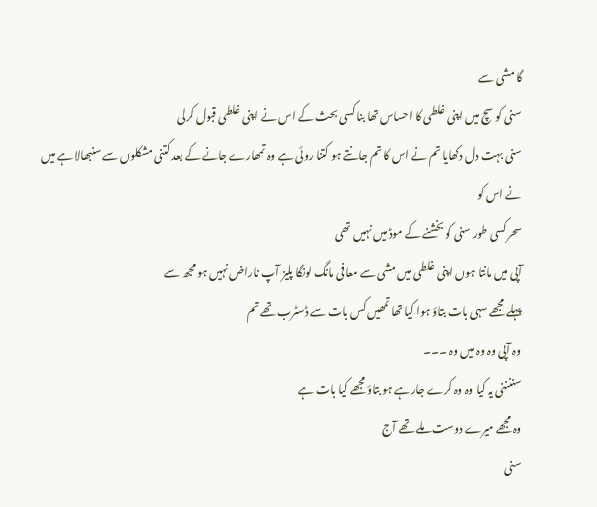گا مشی سے
سنی کو سچ میں اپنی غلطی کا احساس تھا بنا کسی بحث کے اس نے اپنی غلطی قبول کرلی
سنی بہت دل دکھایا تم نے اس کا تم جانتے ہو کتنا روئی ہے وہ تمھارے جانے کے بعد کتنی مشکلوں سے سنبھالا ہے میں نے اس کو
سحر کسی طور سنی کو بخشنے کے موڈ میں نہیں تھی
آپی میں مانتا ہوں اپنی غلطی میں مشی سے معافی مانگ لونگا پلیز آپ ناراض نہیں ہو مجھ سے
پہلے مجھے سہی بات بتاؤ ہوا کیا تھا تمھیں کس بات سے ڈسٹرب تھے تم
وہ آپی وہ وہ میں وہ ۔۔۔
سننننی یہ کیا وہ وہ کرے جارہے ہو بتاؤ مجھے کیا بات ہے
وہ مجھے میرے دوست ملے تھے آج
سنی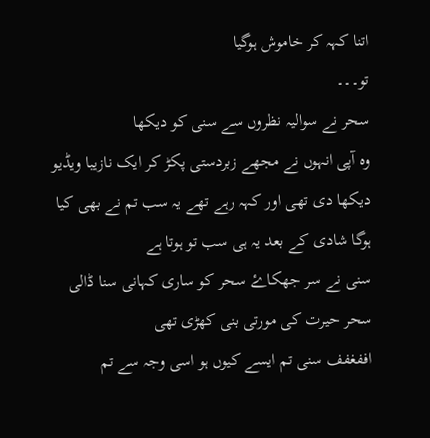اتنا کہہ کر خاموش ہوگیا
تو۔۔۔
سحر نے سوالیہ نظروں سے سنی کو دیکھا
وہ آپی انہوں نے مجھے زبردستی پکڑ کر ایک نازیبا ویڈیو دیکھا دی تھی اور کہہ رہے تھے یہ سب تم نے بھی کیا ہوگا شادی کے بعد یہ ہی سب تو ہوتا ہے
سنی نے سر جھکاۓ سحر کو ساری کہانی سنا ڈالی
سحر حیرت کی مورتی بنی کھڑی تھی
اففغفف سنی تم ایسے کیوں ہو اسی وجہ سے تم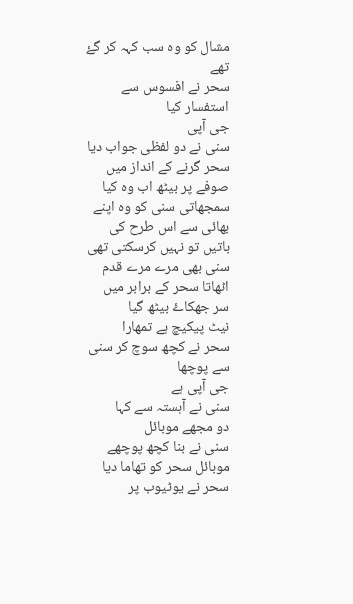مشال کو وہ سب کہہ کر گۓ تھے
سحر نے افسوس سے استفسار کیا
جی آپی
سنی نے دو لفظی جواب دیا
سحر گرنے کے انداز میں صوفے پر بیٹھ اب وہ کیا سمجھاتی سنی کو وہ اپنے بھائی سے اس طرح کی باتیں تو نہیں کرسکتی تھی
سنی بھی مرے مرے قدم اٹھاتا سحر کے برابر میں سر جھکاۓ بیٹھ گیا
نیٹ پیکیچ ہے تمھارا
سحر نے کچھ سوچ کر سنی سے پوچھا
جی آپی ہے
سنی نے آہستہ سے کہا
دو مجھے موبائل
سنی نے بنا کچھ پوچھے موبائل سحر کو تھاما دیا
سحر نے یوٹیوب پر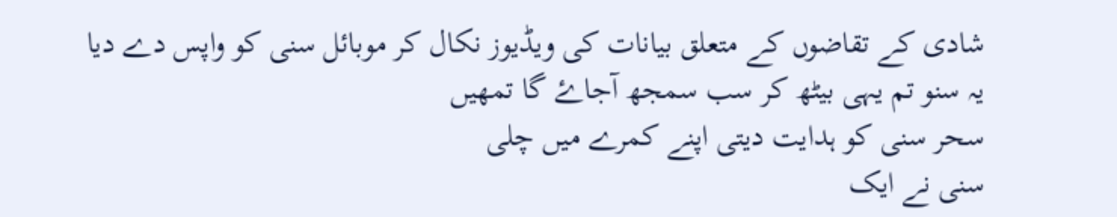شادی کے تقاضوں کے متعلق بیانات کی ویڈیوز نکال کر موبائل سنی کو واپس دے دیا
یہ سنو تم یہی بیٹھ کر سب سمجھ آجاۓ گا تمھیں
سحر سنی کو ہدایت دیتی اپنے کمرے میں چلی
سنی نے ایک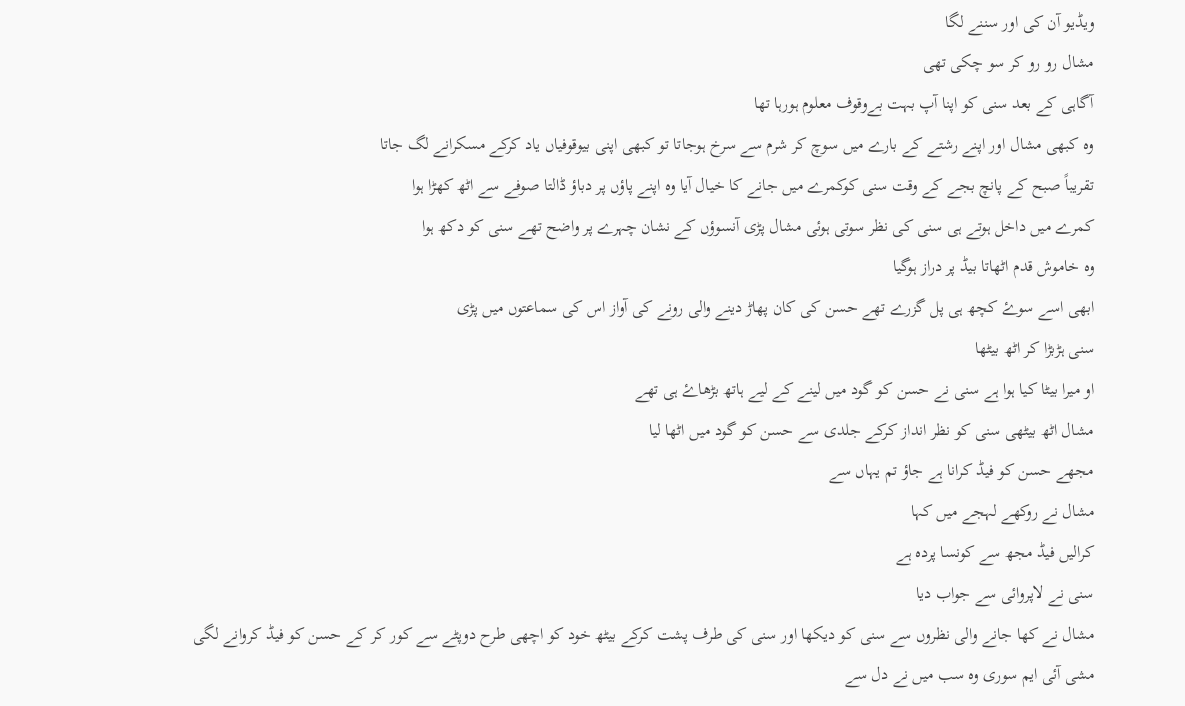ویڈیو آن کی اور سننے لگا
مشال رو رو کر سو چکی تھی
آگاہی کے بعد سنی کو اپنا آپ بہت بےوقوف معلوم ہورہا تھا
وہ کبھی مشال اور اپنے رشتے کے بارے میں سوچ کر شرم سے سرخ ہوجاتا تو کبھی اپنی بیوقوفیاں یاد کرکے مسکرانے لگ جاتا
تقریباً صبح کے پانچ بجے کے وقت سنی کوکمرے میں جانے کا خیال آیا وہ اپنے پاؤں پر دباؤ ڈالتا صوفے سے اٹھ کھڑا ہوا
کمرے میں داخل ہوتے ہی سنی کی نظر سوتی ہوئی مشال پڑی آنسوؤں کے نشان چہرے پر واضح تھے سنی کو دکھ ہوا
وہ خاموش قدم اٹھاتا بیڈ پر دراز ہوگیا
ابھی اسے سوۓ کچھ ہی پل گزرے تھے حسن کی کان پھاڑ دینے والی رونے کی آواز اس کی سماعتوں میں پڑی
سنی ہڑبڑا کر اٹھ بیٹھا
او میرا بیٹا کیا ہوا ہے سنی نے حسن کو گود میں لینے کے لیے ہاتھ بڑھاۓ ہی تھے
مشال اٹھ بیٹھی سنی کو نظر انداز کرکے جلدی سے حسن کو گود میں اٹھا لیا
مجھے حسن کو فیڈ کرانا ہے جاؤ تم یہاں سے
مشال نے روکھے لہجے میں کہا
کرالیں فیڈ مجھ سے کونسا پردہ ہے
سنی نے لاپروائی سے جواب دیا
مشال نے کھا جانے والی نظروں سے سنی کو دیکھا اور سنی کی طرف پشت کرکے بیٹھ خود کو اچھی طرح دوپٹے سے کور کر کے حسن کو فیڈ کروانے لگی
مشی آئی ایم سوری وہ سب میں نے دل سے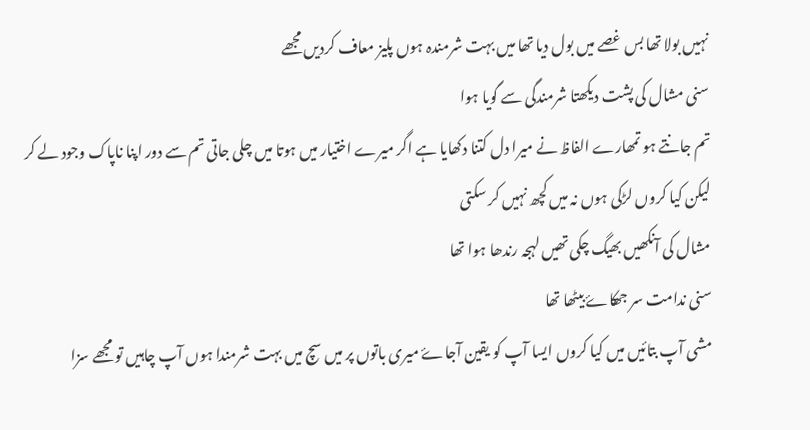نہیں بولا تھا بس غصے میں بول دیا تھا میں بہت شرمندہ ہوں پلیز معاف کردیں مجھے
سنی مشال کی پشت دیکھتا شرمندگی سے گویا ہوا
تم جانتے ہو تمھارے الفاظ نے میرا دل کتنا دکھایا ہے اگر میرے اختیار میں ہوتا میں چلی جاتی تم سے دور اپنا ناپاک وجود لے کر لیکن کیا کروں لڑکی ہوں نہ میں کچھ نہیں کر سکتی
مشال کی آنکھیں بھیگ چکی تھیں لہجہ رندھا ہوا تھا
سنی ندامت سر جھکاۓ بیٹھا تھا
مشی آپ بتائیں میں کیا کروں ایسا آپ کو یقین آجاۓ میری باتوں پر میں سچ میں بہت شرمندا ہوں آپ چاہیں تو مجھے سزا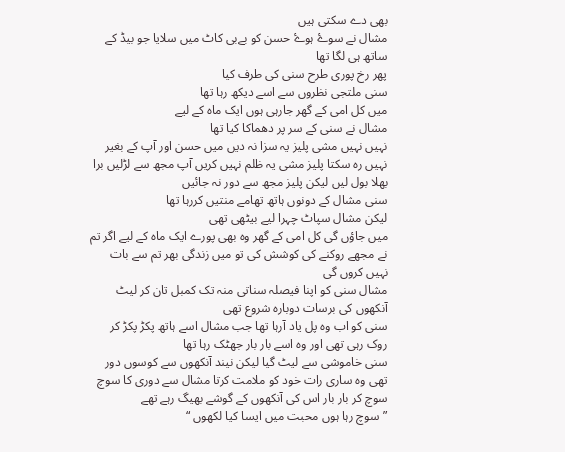بھی دے سکتی ہیں
مشال نے سوۓ ہوۓ حسن کو بےبی کاٹ میں سلایا جو بیڈ کے ساتھ ہی لگا تھا
پھر رخ پوری طرح سنی کی طرف کیا
سنی ملتجی نظروں سے اسے دیکھ رہا تھا
میں کل امی کے گھر جارہی ہوں ایک ماہ کے لیے
مشال نے سنی کے سر پر دھماکا کیا تھا
نہیں نہیں مشی پلیز یہ سزا نہ دیں میں حسن اور آپ کے بغیر نہیں رہ سکتا پلیز مشی یہ ظلم نہیں کریں آپ مجھ سے لڑلیں برا بھلا بول لیں لیکن پلیز مجھ سے دور نہ جائیں
سنی مشال کے دونوں ہاتھ تھامے منتیں کررہا تھا
لیکن مشال سپاٹ چہرا لیے بیٹھی تھی
میں جاؤں گی کل امی کے گھر وہ بھی پورے ایک ماہ کے لیے اگر تم نے مجھے روکنے کی کوشش کی تو میں زندگی بھر تم سے بات نہیں کروں گی
مشال سنی کو اپنا فیصلہ سناتی منہ تک کمبل تان کر لیٹ آنکھوں کی برسات دوبارہ شروع تھی
سنی کو اب وہ پل یاد آرہا تھا جب مشال اسے ہاتھ پکڑ پکڑ کر روک رہی تھی اور وہ اسے بار بار جھٹک رہا تھا
سنی خاموشی سے لیٹ گیا لیکن نیند آنکھوں سے کوسوں دور تھی وہ ساری رات خود کو ملامت کرتا مشال سے دوری کا سوچ سوچ کر بار بار اس کی آنکھوں کے گوشے بھیگ رہے تھے
”سوچ رہا ہوں محبت میں ایسا کیا لکھوں “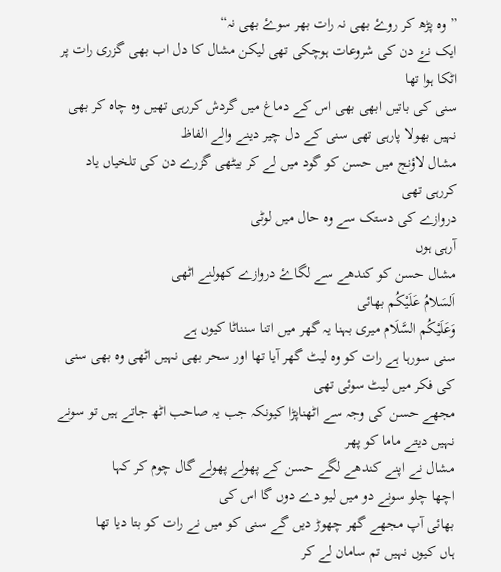”وہ پڑھ کر روۓ بھی نہ رات بھر سوۓ بھی نہ“
ایک نۓ دن کی شروعات ہوچکی تھی لیکن مشال کا دل اب بھی گزری رات پر اٹکا ہوا تھا
سنی کی باتیں ابھی بھی اس کے دماغ میں گردش کررہی تھیں وہ چاہ کر بھی نہیں بھولا پارہی تھی سنی کے دل چیر دینے والے الفاظ
مشال لاؤنج میں حسن کو گود میں لے کر بیٹھی گزرے دن کی تلخیاں یاد کررہی تھی
دروازے کی دستک سے وہ حال میں لوٹی
آرہی ہوں
مشال حسن کو کندھے سے لگاۓ دروازے کھولنے اٹھی
اَلسَلامُ عَلَيْكُم بھائی
وَعَلَيْكُم السَّلَام میری بہنا یہ گھر میں اتنا سنناٹا کیوں ہے
سنی سورہا ہے رات کو وہ لیٹ گھر آیا تھا اور سحر بھی نہیں اٹھی وہ بھی سنی کی فکر میں لیٹ سوئی تھی
مجھے حسن کی وجہ سے اٹھناپڑا کیونکہ جب یہ صاحب اٹھ جاتے ہیں تو سونے نہیں دیتے ماما کو پھر
مشال نے اپنے کندھے لگے حسن کے پھولے پھولے گال چوم کر کہا
اچھا چلو سونے دو میں لیو دے دوں گا اس کی
بھائی آپ مجھے گھر چھوڑ دیں گے سنی کو میں نے رات کو بتا دیا تھا
ہاں کیوں نہیں تم سامان لے کر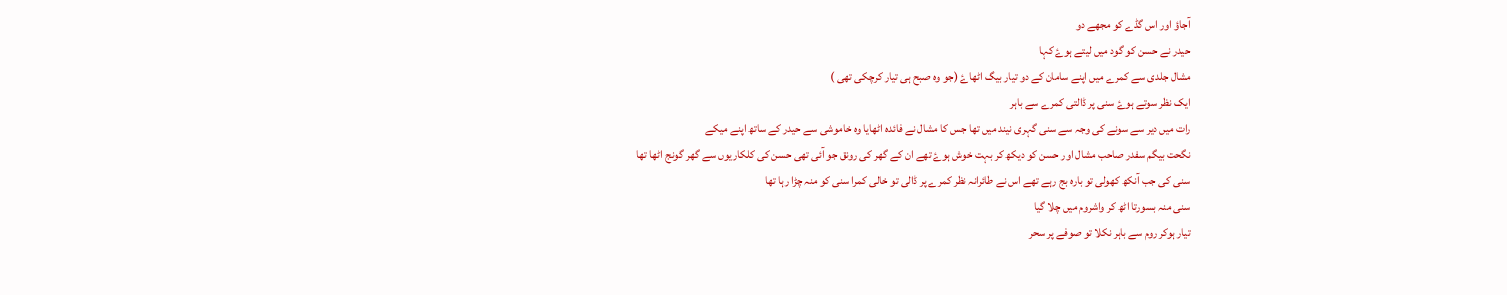آجاؤ اور اس گڈے کو مجھے دو
حیدر نے حسن کو گود میں لیتے ہوۓ کہا
مشال جلدی سے کمرے میں اپنے سامان کے دو تیار بیگ اٹھاۓ (جو وہ صبح ہی تیار کرچکی تھی )
ایک نظر سوتے ہوۓ سنی پر ڈالتی کمرے سے باہر
رات میں دیر سے سونے کی وجہ سے سنی گہری نیند میں تھا جس کا مشال نے فائدہ اٹھایا وہ خاموشی سے حیدر کے ساتھ اپنے میکے
نگحت بیگم سفدر صاحب مشال اور حسن کو دیکھ کر بہت خوش ہوۓ تھے ان کے گھر کی رونق جو آئی تھی حسن کی کلکاریوں سے گھر گونج اٹھا تھا
سنی کی جب آنکھ کھولی تو بارہ بج رہے تھے اس نے طائرانہ نظر کمرے پر ڈالی تو خالی کمرا سنی کو منہ چڑا رہا تھا
سنی منہ بسورتا اٹھ کر واشروم میں چلا گیا
تیار ہوکر روم سے باہر نکلا تو صوفے پر سحر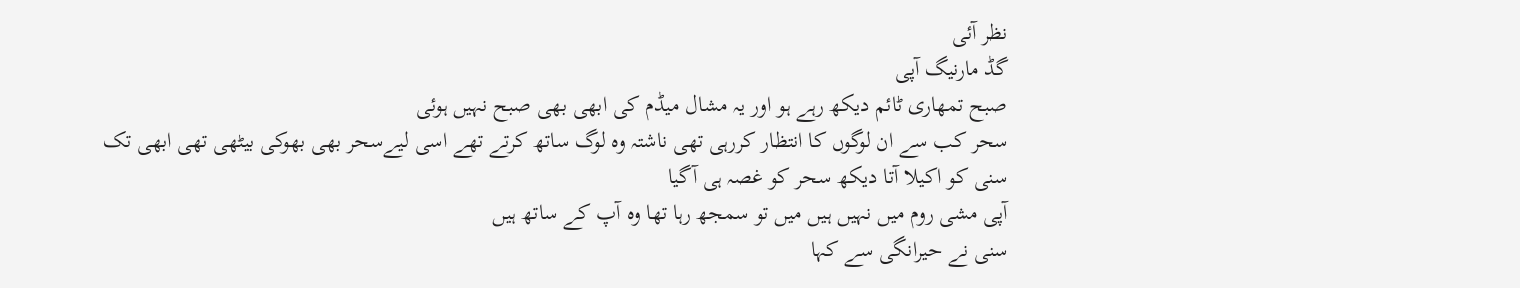نظر آئی
گڈ مارنیگ آپی
صبح تمھاری ٹائم دیکھ رہے ہو اور یہ مشال میڈم کی ابھی بھی صبح نہیں ہوئی
سحر کب سے ان لوگوں کا انتظار کررہی تھی ناشتہ وہ لوگ ساتھ کرتے تھے اسی لیےسحر بھی بھوکی بیٹھی تھی ابھی تک سنی کو اکیلا آتا دیکھ سحر کو غصہ ہی آگیا
آپی مشی روم میں نہیں ہیں میں تو سمجھ رہا تھا وہ آپ کے ساتھ ہیں
سنی نے حیرانگی سے کہا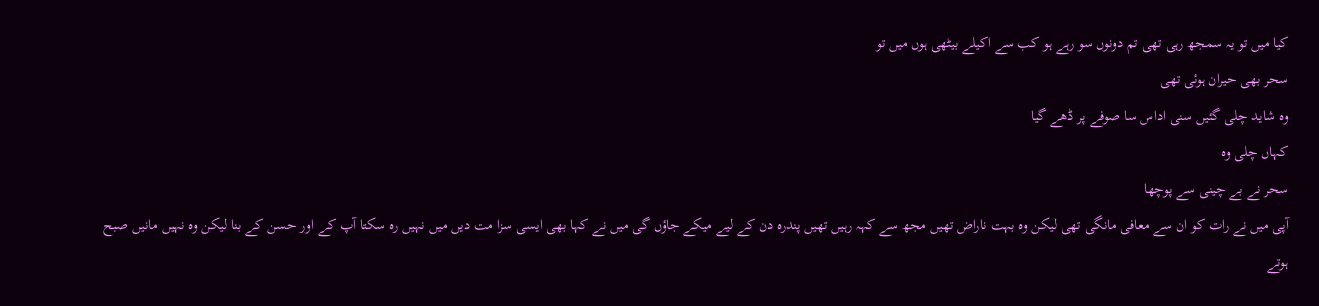کیا میں تو یہ سمجھ رہی تھی تم دونوں سو رہے ہو کب سے اکیلے بیٹھی ہوں میں تو
سحر بھی حیران ہوئی تھی
وہ شاید چلی گئیں سنی اداس سا صوفے پر ڈھے گیا
کہاں چلی وہ
سحر نے بے چینی سے پوچھا
آپی میں نے رات کو ان سے معافی مانگی تھی لیکن وہ بہت ناراض تھیں مجھ سے کہہ رہیں تھیں پندرہ دن کے لیے میکے جاؤں گی میں نے کہا بھی ایسی سزا مت دیں میں نہیں رہ سکتا آپ کے اور حسن کے بنا لیکن وہ نہیں مانیں صبح ہوتے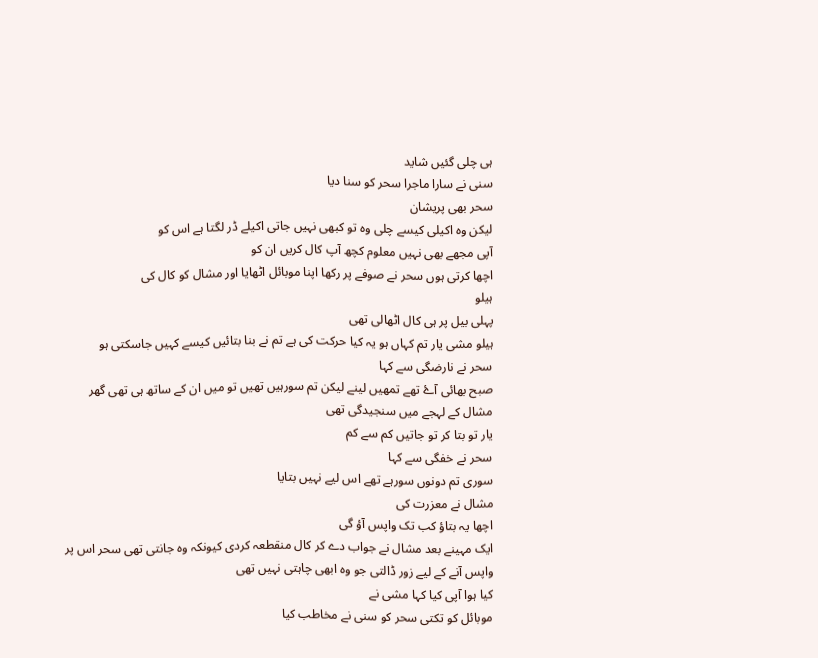ہی چلی گئیں شاید
سنی نے سارا ماجرا سحر کو سنا دیا
سحر بھی پریشان
لیکن وہ اکیلی کیسے چلی وہ تو کبھی نہیں جاتی اکیلے ڈر لگتا ہے اس کو
آپی مجھے بھی نہیں معلوم کچھ آپ کال کریں ان کو
اچھا کرتی ہوں سحر نے صوفے پر رکھا اپنا موبائل اٹھایا اور مشال کو کال کی
ہیلو
پہلی بیل پر ہی کال اٹھالی تھی
ہیلو مشی یار تم کہاں ہو یہ کیا حرکت کی ہے تم نے بنا بتائیں کیسے کہیں جاسکتی ہو
سحر نے نارضگی سے کہا
صبح بھائی آۓ تھے تمھیں لینے لیکن تم سورہیں تھیں تو میں ان کے ساتھ ہی تھی گھر
مشال کے لہجے میں سنجیدگی تھی
یار تو بتا کر تو جاتیں کم سے کم
سحر نے خفگی سے کہا
سوری تم دونوں سورہے تھے اس لیے نہیں بتایا
مشال نے معزرت کی
اچھا یہ بتاؤ کب تک واپس آؤ گی
ایک مہینے بعد مشال نے جواب دے کر کال منقطعہ کردی کیونکہ وہ جانتی تھی سحر اس پر واپس آنے کے لیے زور ڈالتی جو وہ ابھی چاہتی نہیں تھی
کیا ہوا آپی کیا کہا مشی نے
موبائل کو تکتی سحر کو سنی نے مخاطب کیا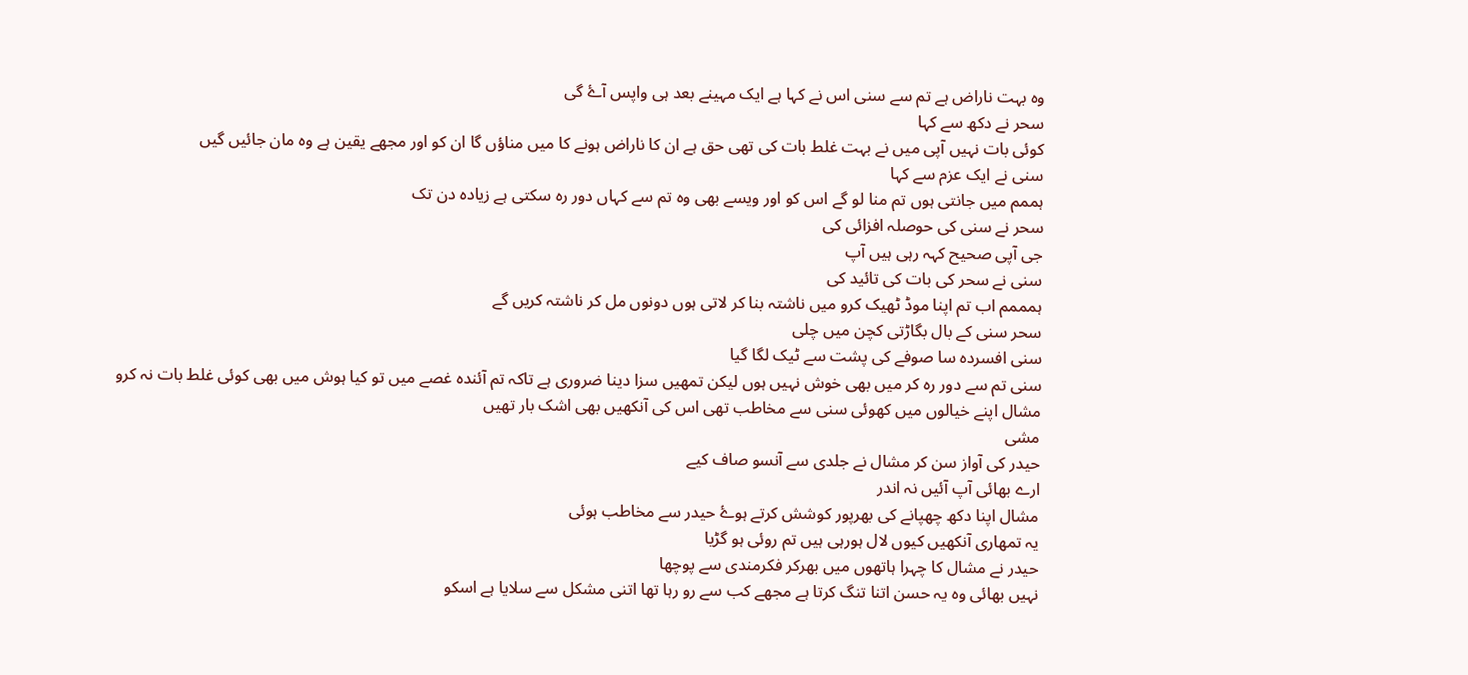وہ بہت ناراض ہے تم سے سنی اس نے کہا ہے ایک مہینے بعد ہی واپس آۓ گی
سحر نے دکھ سے کہا
کوئی بات نہیں آپی میں نے بہت غلط بات کی تھی حق ہے ان کا ناراض ہونے کا میں مناؤں گا ان کو اور مجھے یقین ہے وہ مان جائیں گیں
سنی نے ایک عزم سے کہا
ہممم میں جانتی ہوں تم منا لو گے اس کو اور ویسے بھی وہ تم سے کہاں دور رہ سکتی ہے زیادہ دن تک
سحر نے سنی کی حوصلہ افزائی کی
جی آپی صحیح کہہ رہی ہیں آپ
سنی نے سحر کی بات کی تائید کی
ہمممم اب تم اپنا موڈ ٹھیک کرو میں ناشتہ بنا کر لاتی ہوں دونوں مل کر ناشتہ کریں گے
سحر سنی کے بال بگاڑتی کچن میں چلی
سنی افسردہ سا صوفے کی پشت سے ٹیک لگا گیا
سنی تم سے دور رہ کر میں بھی خوش نہیں ہوں لیکن تمھیں سزا دینا ضروری ہے تاکہ تم آئندہ غصے میں تو کیا ہوش میں بھی کوئی غلط بات نہ کرو
مشال اپنے خیالوں میں کھوئی سنی سے مخاطب تھی اس کی آنکھیں بھی اشک بار تھیں
مشی
حیدر کی آواز سن کر مشال نے جلدی سے آنسو صاف کیے
ارے بھائی آپ آئیں نہ اندر
مشال اپنا دکھ چھپانے کی بھرپور کوشش کرتے ہوۓ حیدر سے مخاطب ہوئی
یہ تمھاری آنکھیں کیوں لال ہورہی ہیں تم روئی ہو گڑیا
حیدر نے مشال کا چہرا ہاتھوں میں بھرکر فکرمندی سے پوچھا
نہیں بھائی وہ یہ حسن اتنا تنگ کرتا ہے مجھے کب سے رو رہا تھا اتنی مشکل سے سلایا ہے اسکو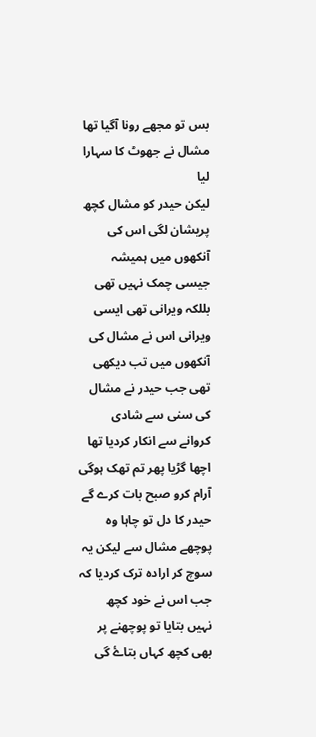بس تو مجھے رونا آگیا تھا
مشال نے جھوٹ کا سہارا لیا
لیکن حیدر کو مشال کچھ پریشان لگی اس کی آنکھوں میں ہمیشہ جیسی چمک نہیں تھی بللکہ ویرانی تھی ایسی ویرانی اس نے مشال کی آنکھوں میں تب دیکھی تھی جب حیدر نے مشال کی سنی سے شادی کروانے سے انکار کردیا تھا
اچھا گڑیا پھر تم تھک ہوگی آرام کرو صبح بات کرے گے
حیدر کا دل تو چاہا وہ پوچھے مشال سے لیکن یہ سوچ کر ارادہ ترک کردیا کہ جب اس نے خود کچھ نہیں بتایا تو پوچھنے پر بھی کچھ کہاں بتاۓ گی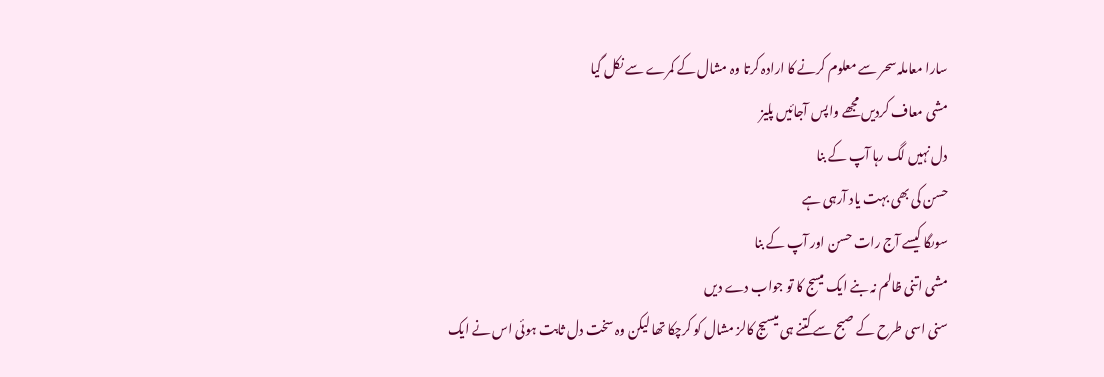سارا معاملہ سحر سے معلوم کرنے کا ارادہ کرتا وہ مشال کے کمرے سے نکل گیا
مشی معاف کردیں مجھے واپس آجائیں پلیز
دل نہیں لگ رہا آپ کے بنا
حسن کی بھی بہت یاد آرہی ہے
سوںگا کیسے آج رات حسن اور آپ کے بنا
مشی اتنی ظالم نہ بنے ایک میسج کا تو جواب دے دیں
سنی اسی طرح کے صبح سے کتنے ہی میسیج کالز مشال کو کرچکا تھا لیکن وہ سخت دل ثابت ہوئی اس نے ایک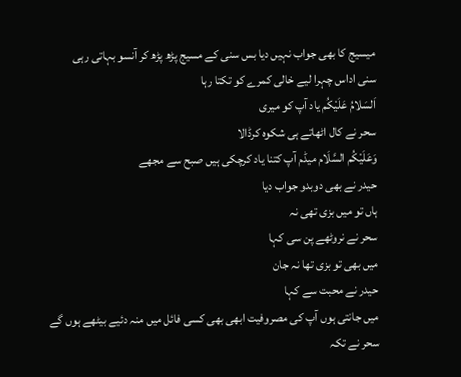میسیج کا بھی جواب نہیں دیا بس سنی کے مسیج پڑھ پڑھ کر آنسو بہاتی رہی
سنی اداس چہرا لیے خالی کمرے کو تکتا رہا
اَلسَلامُ عَلَيْكُم یاد آپ کو میری
سحر نے کال اٹھاتے ہی شکوہ کرڈالا
وَعَلَيْكُم السَّلَام میڈم آپ کتنا یاد کرچکی ہیں صبح سے مجھے
حیدر نے بھی دوبدو جواب دیا
ہاں تو میں بزی تھی نہ
سحر نے نروٹھے پن سی کہا
میں بھی تو بزی تھا نہ جان
حیدر نے محبت سے کہا
میں جانتی ہوں آپ کی مصروفیت ابھی بھی کسی فائل میں منہ دئیے بیٹھے ہوں گے
سحر نے تکہ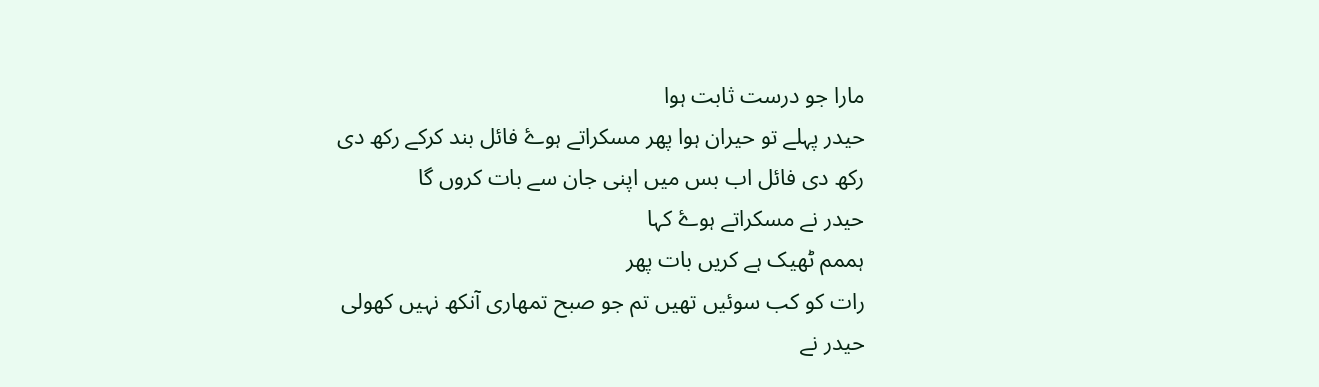مارا جو درست ثابت ہوا
حیدر پہلے تو حیران ہوا پھر مسکراتے ہوۓ فائل بند کرکے رکھ دی
رکھ دی فائل اب بس میں اپنی جان سے بات کروں گا
حیدر نے مسکراتے ہوۓ کہا
ہممم ٹھیک ہے کریں بات پھر
رات کو کب سوئیں تھیں تم جو صبح تمھاری آنکھ نہیں کھولی
حیدر نے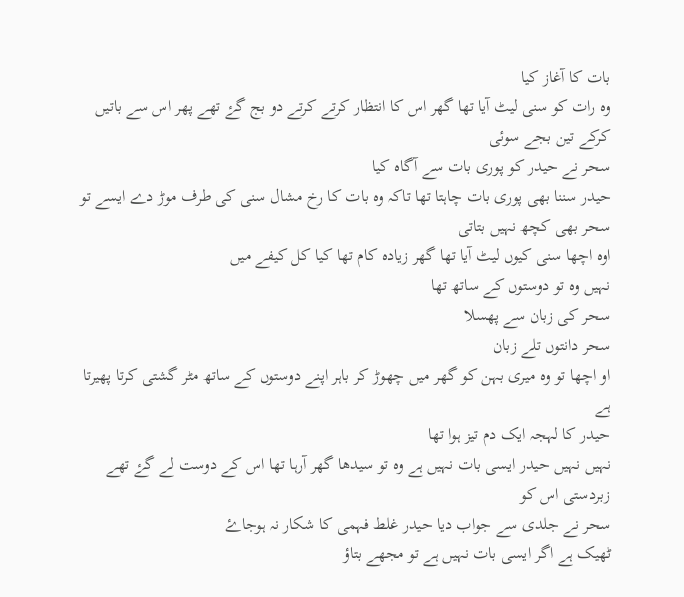بات کا آغاز کیا
وہ رات کو سنی لیٹ آیا تھا گھر اس کا انتظار کرتے کرتے دو بج گۓ تھے پھر اس سے باتیں کرکے تین بجے سوئی
سحر نے حیدر کو پوری بات سے آگاہ کیا
حیدر سننا بھی پوری بات چاہتا تھا تاکہ وہ بات کا رخ مشال سنی کی طرف موڑ دے ایسے تو سحر بھی کچھ نہیں بتاتی
اوہ اچھا سنی کیوں لیٹ آیا تھا گھر زیادہ کام تھا کیا کل کیفے میں
نہیں وہ تو دوستوں کے ساتھ تھا
سحر کی زبان سے پھسلا
سحر دانتوں تلے زبان
او اچھا تو وہ میری بہن کو گھر میں چھوڑ کر باہر اپنے دوستوں کے ساتھ مٹر گشتی کرتا پھیرتا ہے
حیدر کا لہجہ ایک دم تیز ہوا تھا
نہیں نہیں حیدر ایسی بات نہیں ہے وہ تو سیدھا گھر آرہا تھا اس کے دوست لے گۓ تھے زبردستی اس کو
سحر نے جلدی سے جواب دیا حیدر غلط فہمی کا شکار نہ ہوجاۓ
ٹھیک ہے اگر ایسی بات نہیں ہے تو مجھے بتاؤ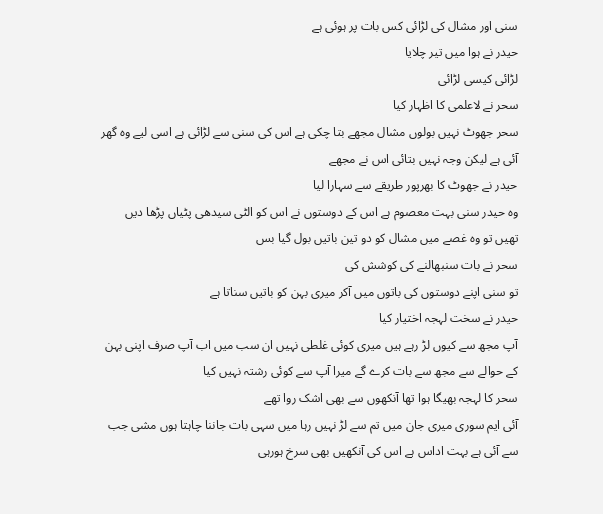سنی اور مشال کی لڑائی کس بات پر ہوئی ہے
حیدر نے ہوا میں تیر چلایا
لڑائی کیسی لڑائی
سحر نے لاعلمی کا اظہار کیا
سحر جھوٹ نہیں بولوں مشال مجھے بتا چکی ہے اس کی سنی سے لڑائی ہے اسی لیے وہ گھر آئی ہے لیکن وجہ نہیں بتائی اس نے مجھے
حیدر نے جھوٹ کا بھرپور طریقے سے سہارا لیا
وہ حیدر سنی بہت معصوم ہے اس کے دوستوں نے اس کو الٹی سیدھی پٹیاں پڑھا دیں تھیں تو وہ غصے میں مشال کو دو تین باتیں بول گیا بس
سحر نے بات سنبھالنے کی کوشش کی
تو سنی اپنے دوستوں کی باتوں میں آکر میری بہن کو باتیں سناتا ہے
حیدر نے سخت لہجہ اختیار کیا
آپ مجھ سے کیوں لڑ رہے ہیں میری کوئی غلطی نہیں ان سب میں اب آپ صرف اپنی بہن کے حوالے سے مجھ سے بات کرے گے میرا آپ سے کوئی رشتہ نہیں کیا
سحر کا لہجہ بھیگا ہوا تھا آنکھوں سے بھی اشک روا تھے
آئی ایم سوری میری جان میں تم سے لڑ نہیں رہا میں سہی بات جاننا چاہتا ہوں مشی جب سے آئی ہے بہت اداس ہے اس کی آنکھیں بھی سرخ ہورہی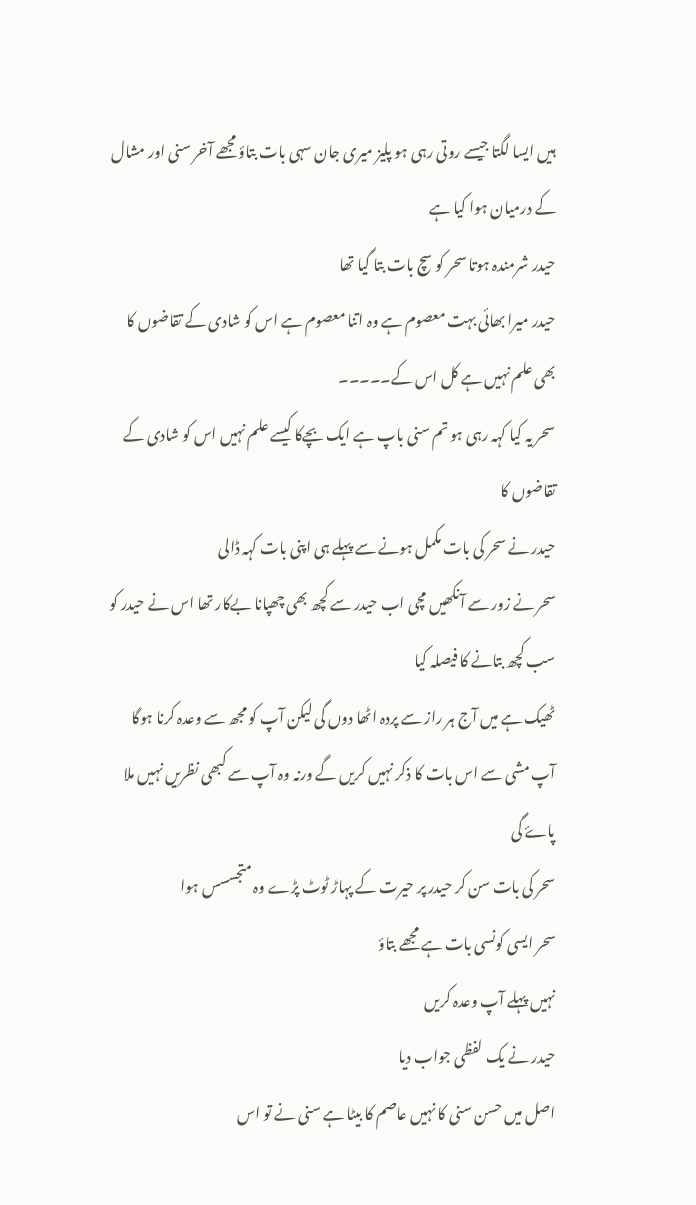ہیں ایسا لگتا جیسے روتی رہی ہو پلیز میری جان سہی بات بتاؤ مجھے آخر سنی اور مشال کے درمیان ہوا کیا ہے
حیدر شرمندہ ہوتا سحر کو سچ بات بتا گیا تھا
حیدر میرا بھائی بہت معصوم ہے وہ اتنا معصوم ہے اس کو شادی کے تقاضوں کا بھی علم نہیں ہے کل اس کے۔۔۔۔۔
سحر یہ کیا کہہ رہی ہو تم سنی باپ ہے ایک بچےکا کیسے علم نہیں اس کو شادی کے تقاضوں کا
حیدر نے سحر کی بات مکمل ہونے سے پہلے ہی اپنی بات کہہ ڈالی
سحر نے زور سے آنکھیں مچی اب حیدر سے کچھ بھی چھپانا بےکار تھا اس نے حیدر کو سب کچھ بتانے کا فیصلہ کیا
ٹھیک ہے میں آج ہر راز سے پردہ اٹھا دوں گی لیکن آپ کو مجھ سے وعدہ کرنا ہوگا آپ مشی سے اس بات کا ذکر نہیں کریں گے ورنہ وہ آپ سے کبھی نظریں نہیں ملا پاۓ گی
سحر کی بات سن کر حیدر پر حیرت کے پہاڑ ٹوٹ پڑے وہ متجسسس ہوا
سحر ایسی کونسی بات ہے مجھے بتاؤ
نہیں پہلے آپ وعدہ کریں
حیدر نے یک لفظی جواب دیا
اصل میں حسن سنی کا نہیں عاصم کا بیٹا ہے سنی نے تو اس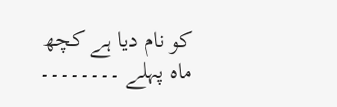کو نام دیا ہے کچھ ماہ پہلے ۔۔۔۔۔۔۔۔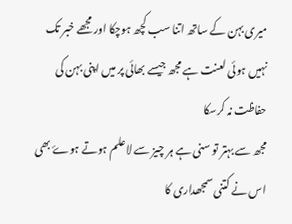میری بہن کے ساتھ اتنا سب کچھ ہوچکا اور مجھے خبر تک نہیں ہوئی لعنت ہے مجھ جیسے بھائی پر میں اپنی بہن کی حفاظت نہ کرسکا
مجھ سے بہتر تو سنی ہے ہر چیز سے لاعلم ہوتے ہوۓ بھی اس نے کتنی سمجھداری کا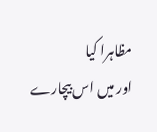مظاہرا کیا
اور میں اس بیچارے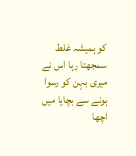کو ہمیشہ غلط سمجھتا رہا اس نے میری بہن کو رسوا ہونے سے بچایا میں اچھا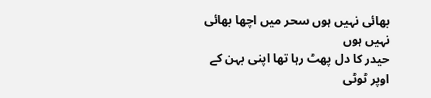بھائی نہیں ہوں سحر میں اچھا بھائی نہیں ہوں
حیدر کا دل پھٹ رہا تھا اپنی بہن کے اوپر ٹوٹی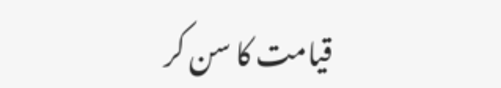قیامت کا سن کر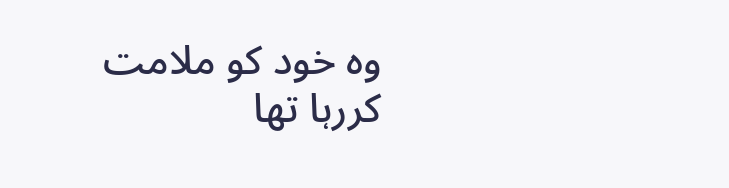وہ خود کو ملامت کررہا تھا